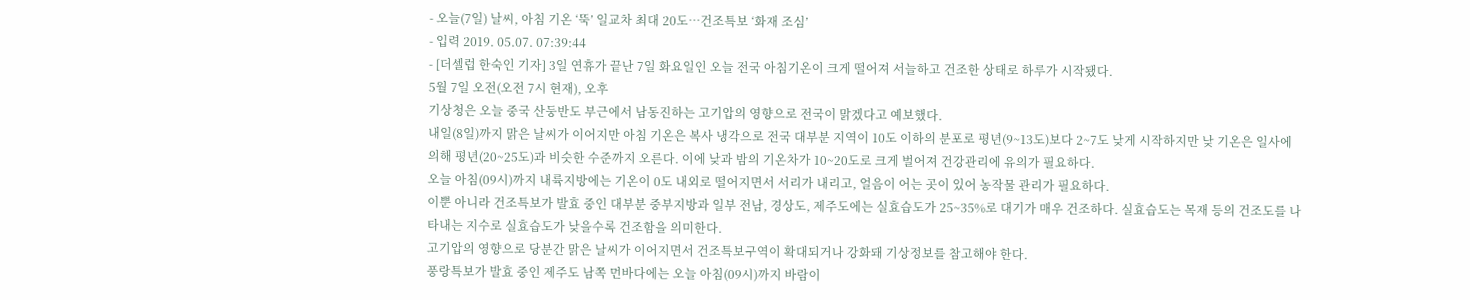- 오늘(7일) 날씨, 아침 기온 ‘뚝’ 일교차 최대 20도…건조특보 ‘화재 조심’
- 입력 2019. 05.07. 07:39:44
- [더셀럽 한숙인 기자] 3일 연휴가 끝난 7일 화요일인 오늘 전국 아침기온이 크게 떨어져 서늘하고 건조한 상태로 하루가 시작됐다.
5월 7일 오전(오전 7시 현재), 오후
기상청은 오늘 중국 산둥반도 부근에서 남동진하는 고기압의 영향으로 전국이 맑겠다고 예보했다.
내일(8일)까지 맑은 날씨가 이어지만 아침 기온은 복사 냉각으로 전국 대부분 지역이 10도 이하의 분포로 평년(9~13도)보다 2~7도 낮게 시작하지만 낮 기온은 일사에 의해 평년(20~25도)과 비슷한 수준까지 오른다. 이에 낮과 밤의 기온차가 10~20도로 크게 벌어져 건강관리에 유의가 필요하다.
오늘 아침(09시)까지 내륙지방에는 기온이 0도 내외로 떨어지면서 서리가 내리고, 얼음이 어는 곳이 있어 농작물 관리가 필요하다.
이뿐 아니라 건조특보가 발효 중인 대부분 중부지방과 일부 전남, 경상도, 제주도에는 실효습도가 25~35%로 대기가 매우 건조하다. 실효습도는 목재 등의 건조도를 나타내는 지수로 실효습도가 낮을수록 건조함을 의미한다.
고기압의 영향으로 당분간 맑은 날씨가 이어지면서 건조특보구역이 확대되거나 강화돼 기상정보를 참고해야 한다.
풍랑특보가 발효 중인 제주도 남쪽 먼바다에는 오늘 아침(09시)까지 바람이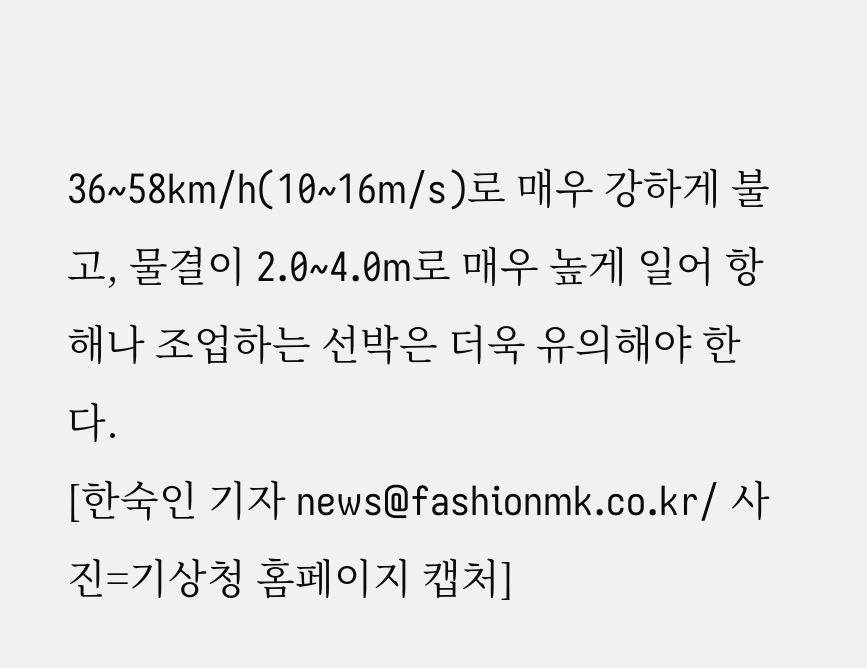36~58km/h(10~16m/s)로 매우 강하게 불고, 물결이 2.0~4.0m로 매우 높게 일어 항해나 조업하는 선박은 더욱 유의해야 한다.
[한숙인 기자 news@fashionmk.co.kr/ 사진=기상청 홈페이지 캡처]